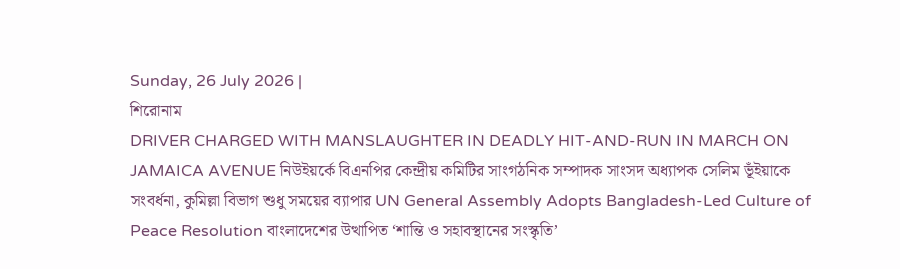Sunday, 26 July 2026 |
শিরোনাম
DRIVER CHARGED WITH MANSLAUGHTER IN DEADLY HIT-AND-RUN IN MARCH ON JAMAICA AVENUE নিউইয়র্কে বিএনপির কেন্দ্রীয় কমিটির সাংগঠনিক সম্পাদক সাংসদ অধ্যাপক সেলিম ভূঁইয়াকে সংবর্ধনা, কুমিল্লা বিভাগ শুধু সময়ের ব্যাপার UN General Assembly Adopts Bangladesh-Led Culture of Peace Resolution বাংলাদেশের উত্থাপিত ‘শান্তি ও সহাবস্থানের সংস্কৃতি’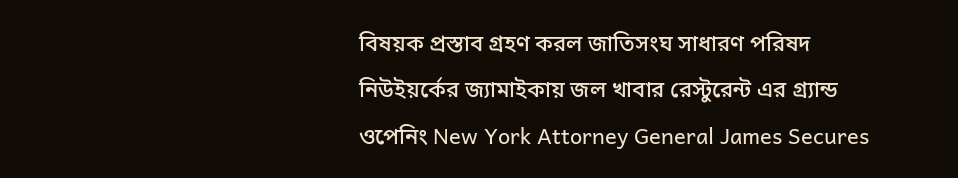বিষয়ক প্রস্তাব গ্রহণ করল জাতিসংঘ সাধারণ পরিষদ নিউইয়র্কের জ্যামাইকায় জল খাবার রেস্টুরেন্ট এর গ্র্যান্ড ওপেনিং New York Attorney General James Secures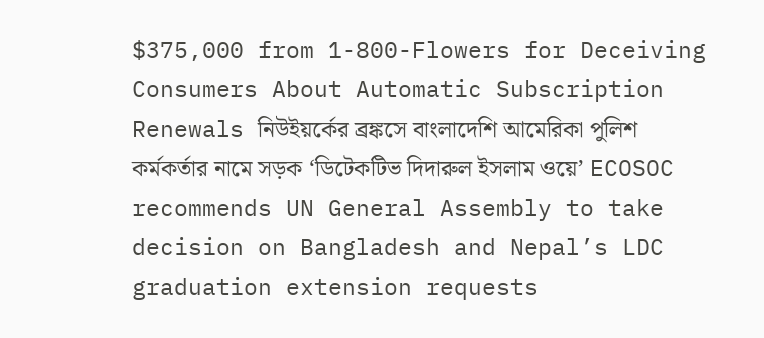$375,000 from 1-800-Flowers for Deceiving Consumers About Automatic Subscription Renewals নিউইয়র্কের ব্রঙ্কসে বাংলাদেশি আমেরিকা পুলিশ কর্মকর্তার নামে সড়ক ‘ডিটেকটিভ দিদারুল ইসলাম ওয়ে’ ECOSOC recommends UN General Assembly to take decision on Bangladesh and Nepal’s LDC graduation extension requests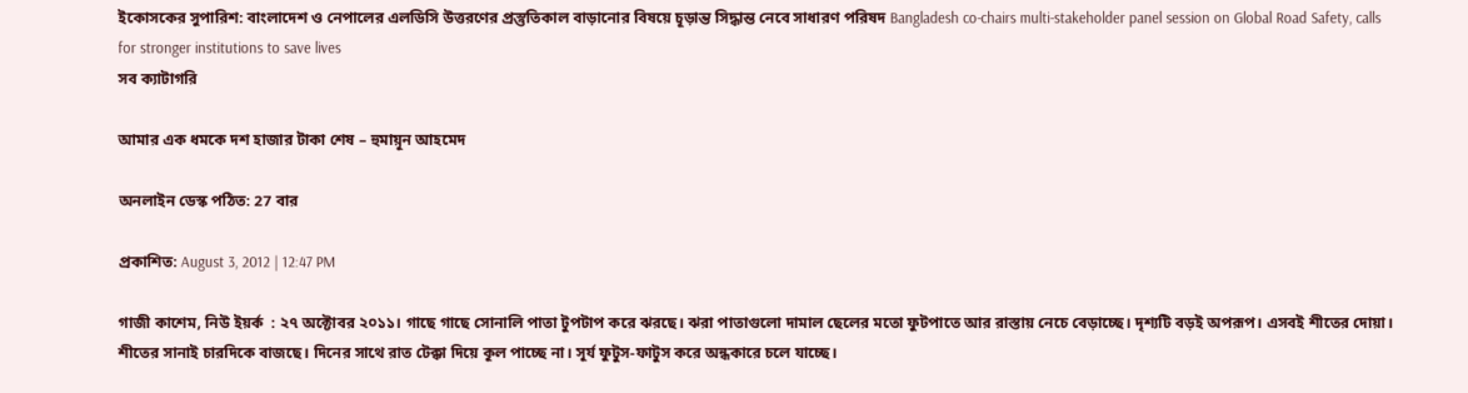ইকোসকের সুপারিশ: বাংলাদেশ ও নেপালের এলডিসি উত্তরণের প্রস্তুতিকাল বাড়ানোর বিষয়ে চূড়ান্ত সিদ্ধান্ত নেবে সাধারণ পরিষদ Bangladesh co-chairs multi-stakeholder panel session on Global Road Safety, calls for stronger institutions to save lives
সব ক্যাটাগরি

আমার এক ধমকে দশ হাজার টাকা শেষ – হুমায়ূন আহমেদ

অনলাইন ডেস্ক পঠিত: 27 বার

প্রকাশিত: August 3, 2012 | 12:47 PM

গাজী কাশেম, নিউ ইয়র্ক  : ২৭ অক্টোবর ২০১১। গাছে গাছে সোনালি পাতা টুপটাপ করে ঝরছে। ঝরা পাতাগুলো দামাল ছেলের মতো ফুটপাতে আর রাস্তায় নেচে বেড়াচ্ছে। দৃশ্যটি বড়ই অপরূপ। এসবই শীতের দোয়া। শীতের সানাই চারদিকে বাজছে। দিনের সাথে রাত টেক্কা দিয়ে কূল পাচ্ছে না। সূর্য ফুটুস-ফাটুস করে অন্ধকারে চলে যাচ্ছে।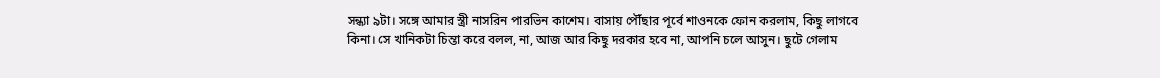সন্ধ্যা ৯টা। সঙ্গে আমার স্ত্রী নাসরিন পারভিন কাশেম। বাসায় পৌঁছার পূর্বে শাওনকে ফোন করলাম, কিছু লাগবে কিনা। সে খানিকটা চিন্তা করে বলল, না, আজ আর কিছু দরকার হবে না, আপনি চলে আসুন। ছুটে গেলাম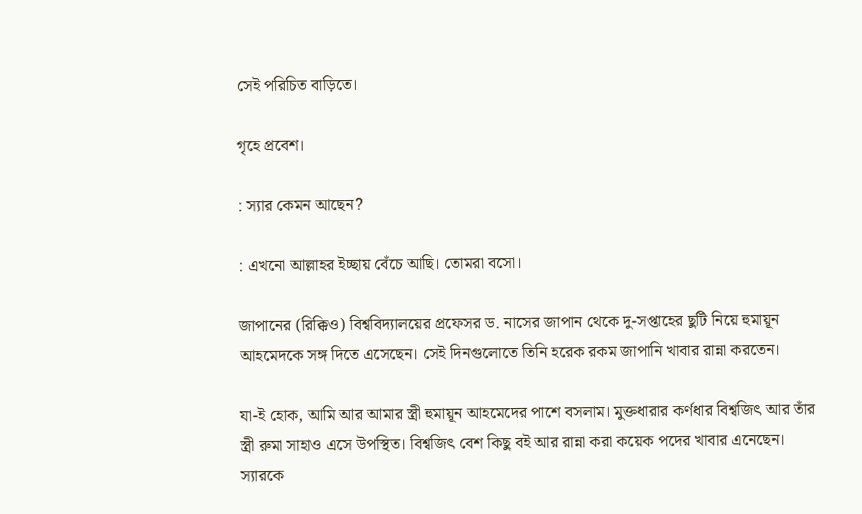সেই পরিচিত বাড়িতে।

গৃহে প্রবেশ।

: স্যার কেমন আছেন?

: এখনো আল্লাহর ইচ্ছায় বেঁচে আছি। তোমরা বসো।

জাপানের (রিক্কিও) বিশ্ববিদ্যালয়ের প্রফেসর ড. নাসের জাপান থেকে দু-সপ্তাহের ছুটি নিয়ে হুমায়ূন আহমেদকে সঙ্গ দিতে এসেছেন। সেই দিনগুলোতে তিনি হরেক রকম জাপানি খাবার রান্না করতেন।

যা-ই হোক, আমি আর আমার স্ত্রী হুমায়ূন আহমেদের পাশে বসলাম। মুক্তধারার কর্ণধার বিশ্বজিৎ আর তাঁর স্ত্রী রুমা সাহাও এসে উপস্থিত। বিশ্বজিৎ বেশ কিছু বই আর রান্না করা কয়েক পদের খাবার এনেছেন। স্যারকে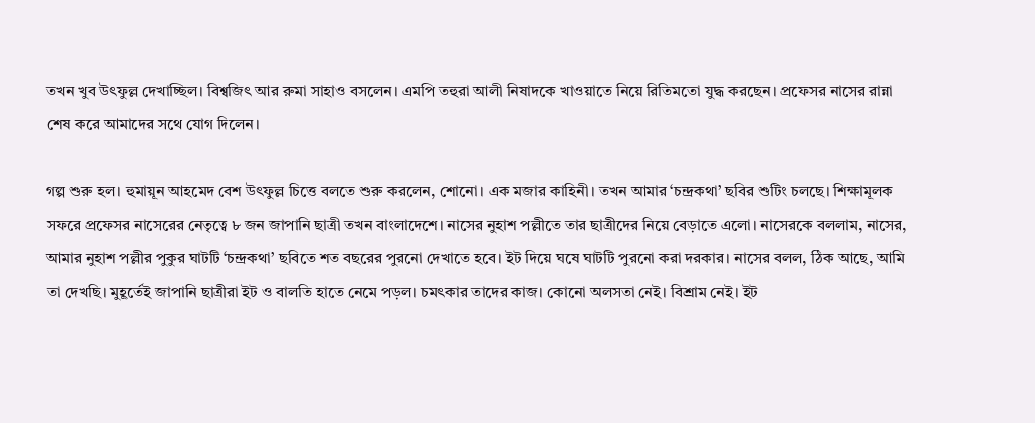তখন খুব উৎফুল্ল দেখাচ্ছিল। বিশ্বজিৎ আর রুমা সাহাও বসলেন। এমপি তহুরা আলী নিষাদকে খাওয়াতে নিয়ে রিতিমতো যুদ্ধ করছেন। প্রফেসর নাসের রান্না শেষ করে আমাদের সথে যোগ দিলেন।

গল্প শুরু হল। হুমায়ূন আহমেদ বেশ উৎফুল্ল চিত্তে বলতে শুরু করলেন, শোনো। এক মজার কাহিনী। তখন আমার ‘চন্দ্রকথা’ ছবির শুটিং চলছে। শিক্ষামূলক সফরে প্রফেসর নাসেরের নেতৃত্বে ৮ জন জাপানি ছাত্রী তখন বাংলাদেশে। নাসের নুহাশ পল্লীতে তার ছাত্রীদের নিয়ে বেড়াতে এলো। নাসেরকে বললাম, নাসের, আমার নুহাশ পল্লীর পুকুর ঘাটটি ‘চন্দ্রকথা’ ছবিতে শত বছরের পুরনো দেখাতে হবে। ইট দিয়ে ঘষে ঘাটটি পুরনো করা দরকার। নাসের বলল, ঠিক আছে, আমি তা দেখছি। মুহূর্তেই জাপানি ছাত্রীরা ইট ও বালতি হাতে নেমে পড়ল। চমৎকার তাদের কাজ। কোনো অলসতা নেই। বিশ্রাম নেই। ইট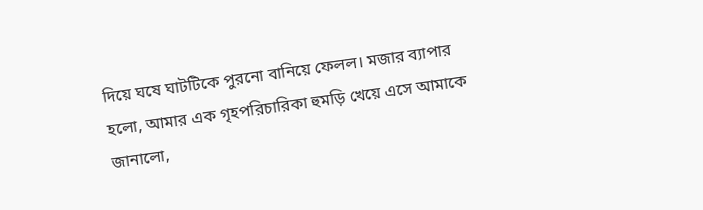দিয়ে ঘষে ঘাটটিকে পুরনো বানিয়ে ফেলল। মজার ব্যাপার হলো, আমার এক গৃহপরিচারিকা হুমড়ি খেয়ে এসে আমাকে জানালো,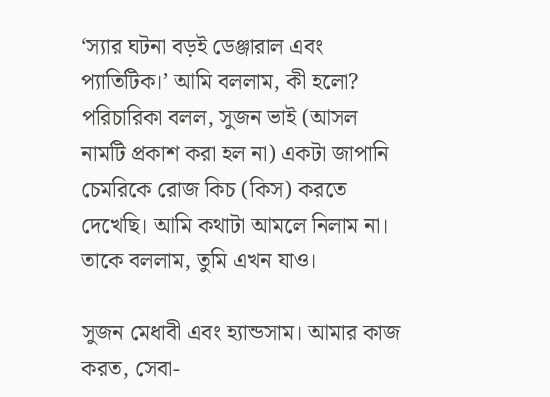‘স্যার ঘটনা বড়ই ডেঞ্জারাল এবং প্যাতিটিক।’ আমি বললাম, কী হলো? পরিচারিকা বলল, সুজন ভাই (আসল নামটি প্রকাশ করা হল না) একটা জাপানি চেমরিকে রোজ কিচ (কিস) করতে দেখেছি। আমি কথাটা আমলে নিলাম না। তাকে বললাম, তুমি এখন যাও।

সুজন মেধাবী এবং হ্যান্ডসাম। আমার কাজ করত, সেবা-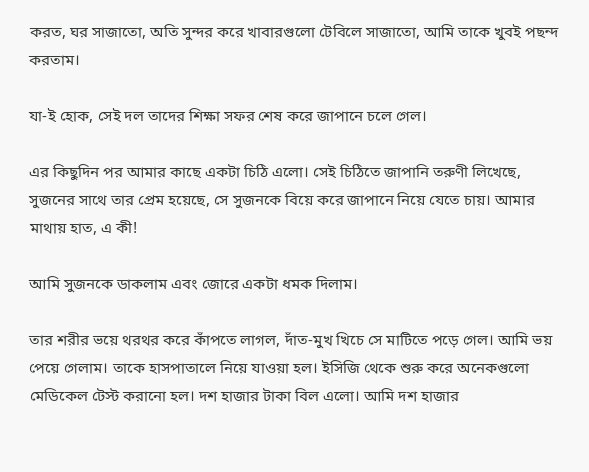করত, ঘর সাজাতো, অতি সুন্দর করে খাবারগুলো টেবিলে সাজাতো, আমি তাকে খুবই পছন্দ করতাম।

যা-ই হোক, সেই দল তাদের শিক্ষা সফর শেষ করে জাপানে চলে গেল।

এর কিছুদিন পর আমার কাছে একটা চিঠি এলো। সেই চিঠিতে জাপানি তরুণী লিখেছে, সুজনের সাথে তার প্রেম হয়েছে, সে সুজনকে বিয়ে করে জাপানে নিয়ে যেতে চায়। আমার মাথায় হাত, এ কী!

আমি সুজনকে ডাকলাম এবং জোরে একটা ধমক দিলাম।

তার শরীর ভয়ে থরথর করে কাঁপতে লাগল, দাঁত-মুখ খিচে সে মাটিতে পড়ে গেল। আমি ভয় পেয়ে গেলাম। তাকে হাসপাতালে নিয়ে যাওয়া হল। ইসিজি থেকে শুরু করে অনেকগুলো মেডিকেল টেস্ট করানো হল। দশ হাজার টাকা বিল এলো। আমি দশ হাজার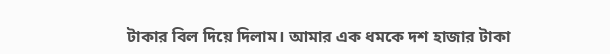টাকার বিল দিয়ে দিলাম। আমার এক ধমকে দশ হাজার টাকা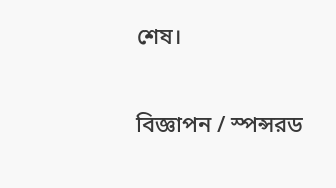শেষ।

বিজ্ঞাপন / স্পন্সরড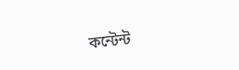কন্টেন্ট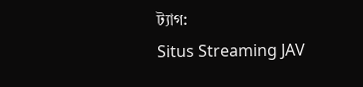ট্যাগ:
Situs Streaming JAV